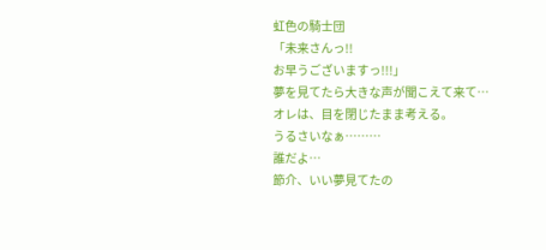虹色の騎士団
「未来さんっ!!
お早うございますっ!!!」
夢を見てたら大きな声が聞こえて来て…
オレは、目を閉じたまま考える。
うるさいなぁ………
誰だよ…
節介、いい夢見てたの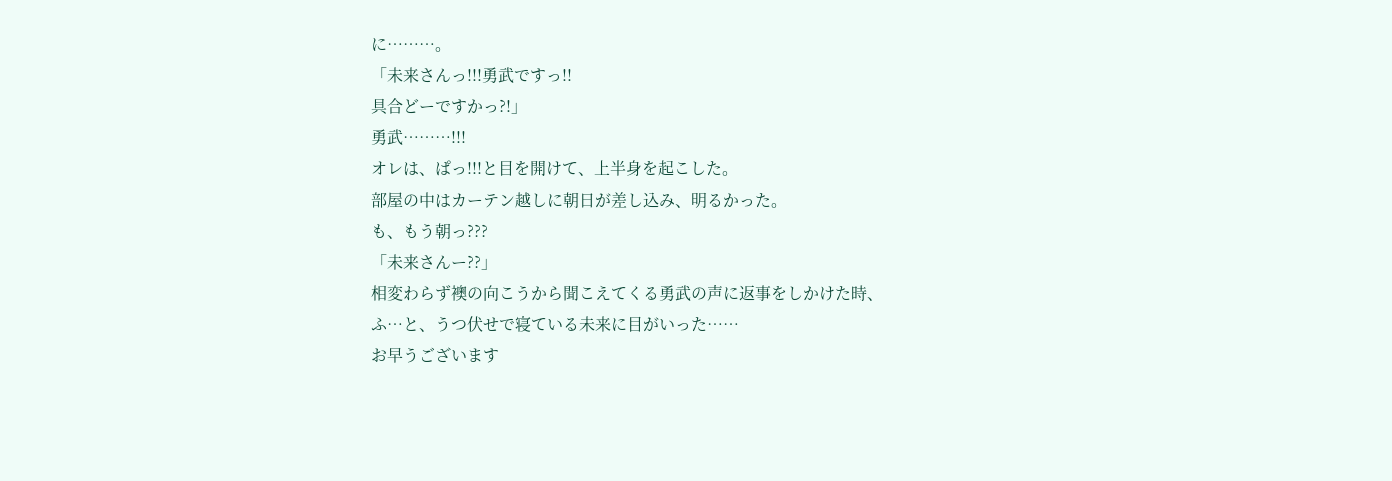に………。
「未来さんっ!!!勇武ですっ!!
具合どーですかっ?!」
勇武………!!!
オレは、ぱっ!!!と目を開けて、上半身を起こした。
部屋の中はカーテン越しに朝日が差し込み、明るかった。
も、もう朝っ???
「未来さんー??」
相変わらず襖の向こうから聞こえてくる勇武の声に返事をしかけた時、
ふ…と、うつ伏せで寝ている未来に目がいった……
お早うございます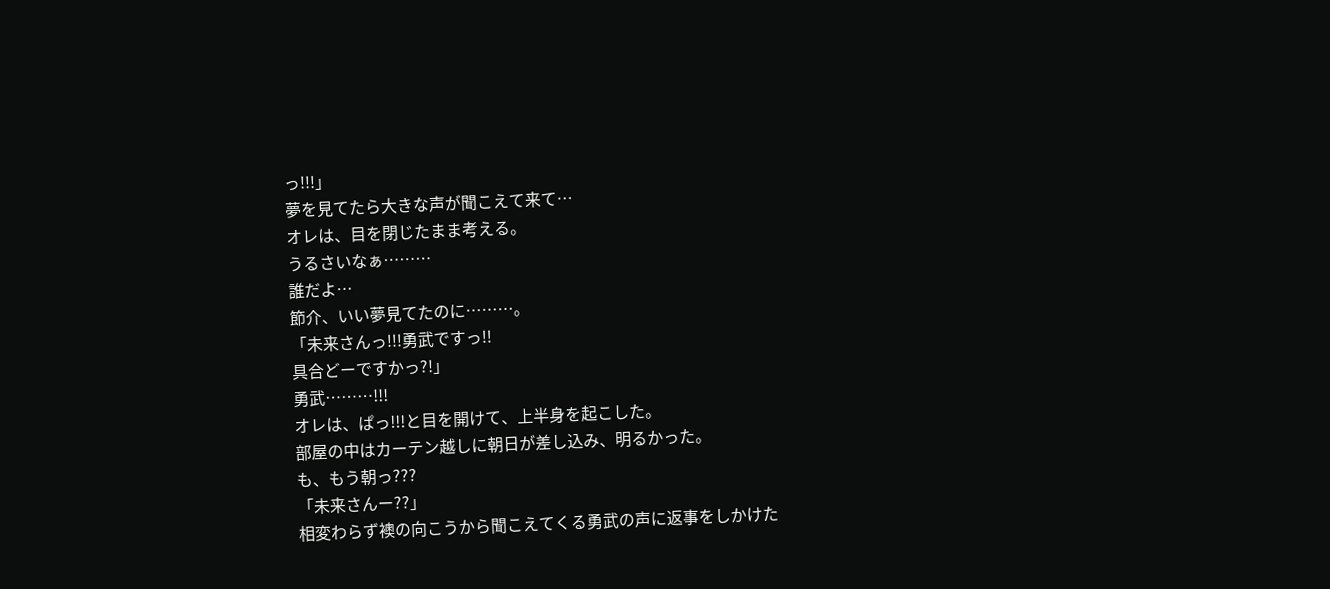っ!!!」
夢を見てたら大きな声が聞こえて来て…
オレは、目を閉じたまま考える。
うるさいなぁ………
誰だよ…
節介、いい夢見てたのに………。
「未来さんっ!!!勇武ですっ!!
具合どーですかっ?!」
勇武………!!!
オレは、ぱっ!!!と目を開けて、上半身を起こした。
部屋の中はカーテン越しに朝日が差し込み、明るかった。
も、もう朝っ???
「未来さんー??」
相変わらず襖の向こうから聞こえてくる勇武の声に返事をしかけた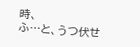時、
ふ…と、うつ伏せ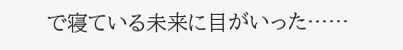で寝ている未来に目がいった……